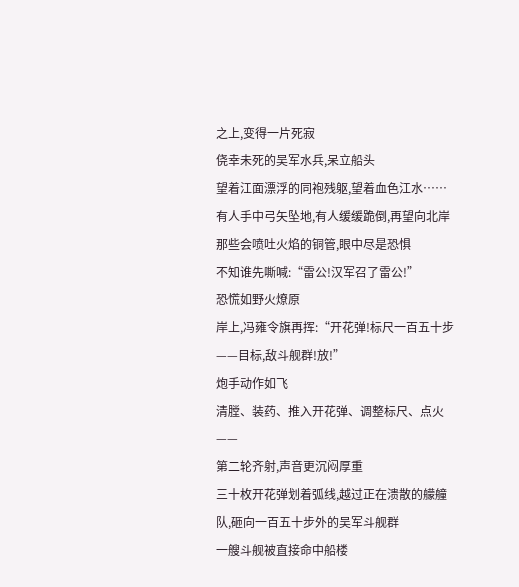之上,变得一片死寂
侥幸未死的吴军水兵,呆立船头
望着江面漂浮的同袍残躯,望着血色江水……
有人手中弓矢坠地,有人缓缓跪倒,再望向北岸那些会喷吐火焰的铜管,眼中尽是恐惧
不知谁先嘶喊:“雷公!汉军召了雷公!”
恐慌如野火燎原
岸上,冯雍令旗再挥:“开花弹!标尺一百五十步——目标,敌斗舰群!放!”
炮手动作如飞
清膛、装药、推入开花弹、调整标尺、点火——
第二轮齐射,声音更沉闷厚重
三十枚开花弹划着弧线,越过正在溃散的艨艟队,砸向一百五十步外的吴军斗舰群
一艘斗舰被直接命中船楼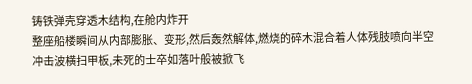铸铁弹壳穿透木结构,在舱内炸开
整座船楼瞬间从内部膨胀、变形,然后轰然解体,燃烧的碎木混合着人体残肢喷向半空
冲击波横扫甲板,未死的士卒如落叶般被掀飞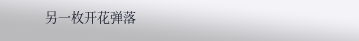另一枚开花弹落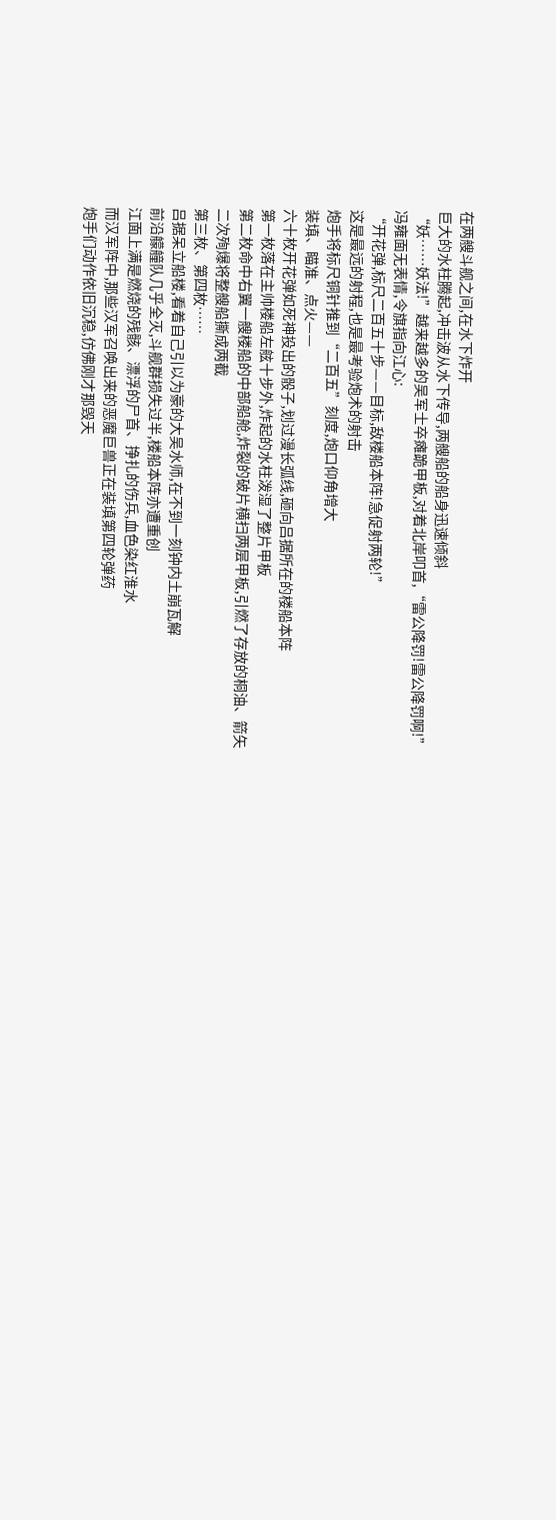在两艘斗舰之间,在水下炸开
巨大的水柱腾起,冲击波从水下传导,两艘船的船身迅速倾斜
“妖……妖法!”越来越多的吴军士卒瘫跪甲板,对着北岸叩首,“雷公降罚!雷公降罚啊!”
冯雍面无表情,令旗指向江心:
“开花弹,标尺二百五十步——目标,敌楼船本阵!急促射两轮!”
这是最远的射程,也是最考验炮术的射击
炮手将标尺铜针推到“二百五”刻度,炮口仰角增大
装填、瞄准、点火——
六十枚开花弹如死神投出的骰子,划过漫长弧线,砸向吕据所在的楼船本阵
第一枚落在主帅楼船左舷十步外,炸起的水柱泼湿了整片甲板
第二枚命中右翼一艘楼船的中部船舱,炸裂的破片横扫两层甲板,引燃了存放的桐油、箭矢
二次殉爆将整艘船撕成两截
第三枚、第四枚……
吕据呆立船楼,看着自己引以为豪的大吴水师,在不到一刻钟内土崩瓦解
前沿艨艟队几乎全灭,斗舰群损失过半,楼船本阵亦遭重创
江面上满是燃烧的残骸、漂浮的尸首、挣扎的伤兵,血色染红淮水
而汉军阵中,那些汉军召唤出来的恶魔巨兽正在装填第四轮弹药
炮手们动作依旧沉稳,仿佛刚才那毁天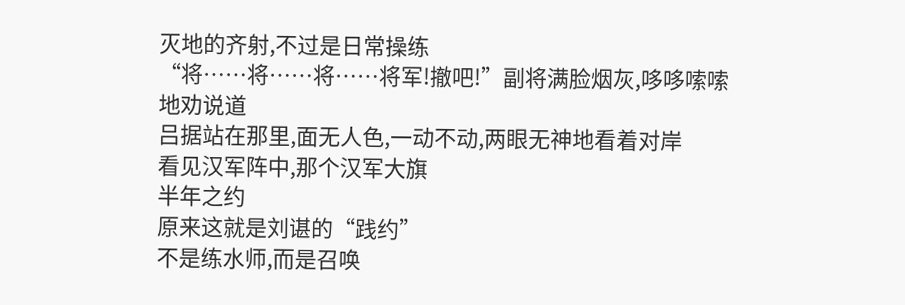灭地的齐射,不过是日常操练
“将……将……将……将军!撤吧!”副将满脸烟灰,哆哆嗦嗦地劝说道
吕据站在那里,面无人色,一动不动,两眼无神地看着对岸
看见汉军阵中,那个汉军大旗
半年之约
原来这就是刘谌的“践约”
不是练水师,而是召唤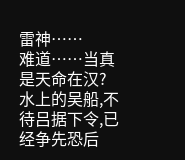雷神……
难道……当真是天命在汉?
水上的吴船,不待吕据下令,已经争先恐后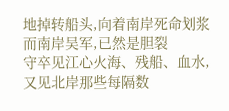地掉转船头,向着南岸死命划浆
而南岸吴军,已然是胆裂
守卒见江心火海、残船、血水,又见北岸那些每隔数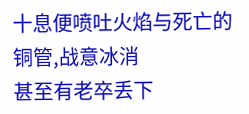十息便喷吐火焰与死亡的铜管,战意冰消
甚至有老卒丢下